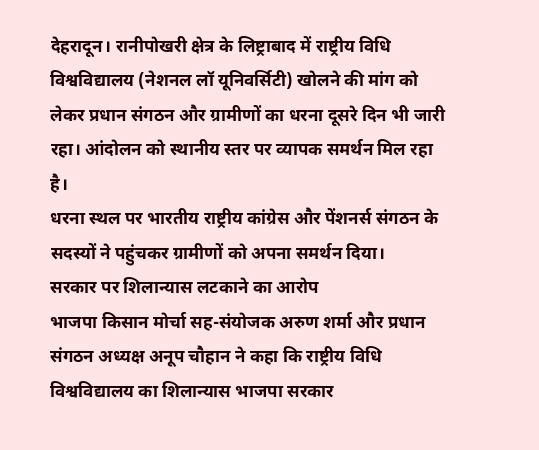देहरादून। रानीपोखरी क्षेत्र के लिष्ट्राबाद में राष्ट्रीय विधि विश्वविद्यालय (नेशनल लॉ यूनिवर्सिटी) खोलने की मांग को लेकर प्रधान संगठन और ग्रामीणों का धरना दूसरे दिन भी जारी रहा। आंदोलन को स्थानीय स्तर पर व्यापक समर्थन मिल रहा है।
धरना स्थल पर भारतीय राष्ट्रीय कांग्रेस और पेंशनर्स संगठन के सदस्यों ने पहुंचकर ग्रामीणों को अपना समर्थन दिया।
सरकार पर शिलान्यास लटकाने का आरोप
भाजपा किसान मोर्चा सह-संयोजक अरुण शर्मा और प्रधान संगठन अध्यक्ष अनूप चौहान ने कहा कि राष्ट्रीय विधि विश्वविद्यालय का शिलान्यास भाजपा सरकार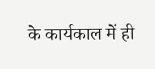के कार्यकाल में ही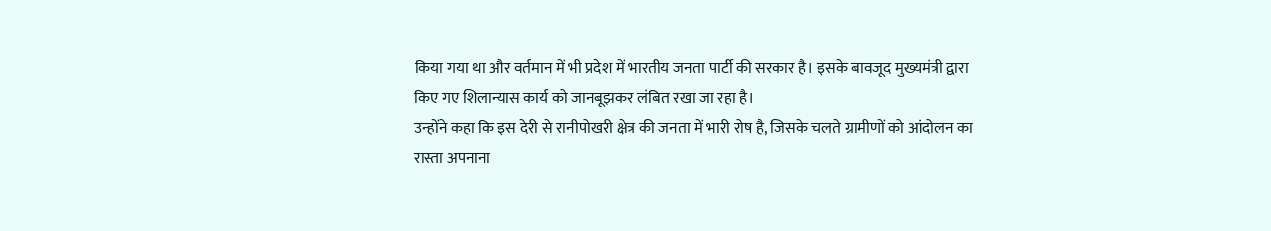किया गया था और वर्तमान में भी प्रदेश में भारतीय जनता पार्टी की सरकार है। इसके बावजूद मुख्यमंत्री द्वारा किए गए शिलान्यास कार्य को जानबूझकर लंबित रखा जा रहा है।
उन्होंने कहा कि इस देरी से रानीपोखरी क्षेत्र की जनता में भारी रोष है, जिसके चलते ग्रामीणों को आंदोलन का रास्ता अपनाना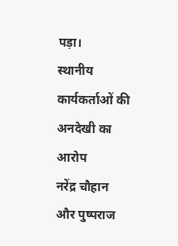पड़ा।
स्थानीय कार्यकर्ताओं की अनदेखी का आरोप
नरेंद्र चौहान और पुष्पराज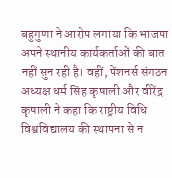बहुगुणा ने आरोप लगाया कि भाजपा अपने स्थानीय कार्यकर्ताओं की बात नहीं सुन रही है। वहीं, पेंशनर्स संगठन अध्यक्ष धर्म सिंह कृषाली और वीरेंद्र कृषाली ने कहा कि राष्ट्रीय विधि विश्वविद्यालय की स्थापना से न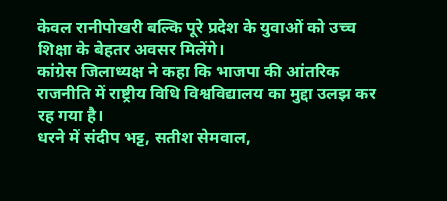केवल रानीपोखरी बल्कि पूरे प्रदेश के युवाओं को उच्च शिक्षा के बेहतर अवसर मिलेंगे।
कांग्रेस जिलाध्यक्ष ने कहा कि भाजपा की आंतरिक राजनीति में राष्ट्रीय विधि विश्वविद्यालय का मुद्दा उलझ कर रह गया है।
धरने में संदीप भट्ट, सतीश सेमवाल,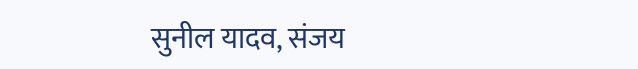सुनील यादव, संजय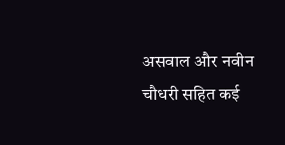असवाल और नवीन चौधरी सहित कई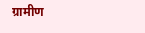ग्रामीण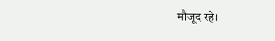मौजूद रहे।